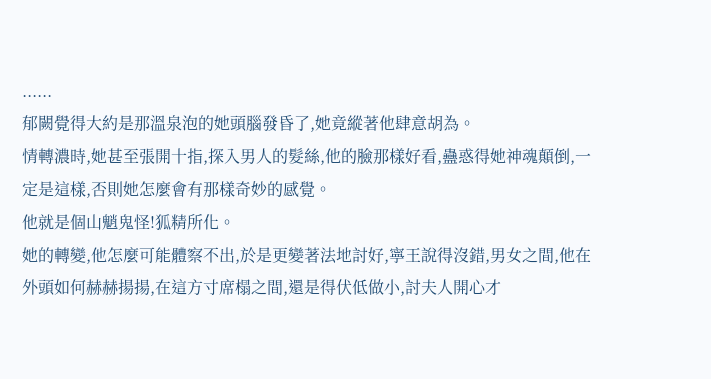......
郁闕覺得大約是那溫泉泡的她頭腦發昏了,她竟縱著他肆意胡為。
情轉濃時,她甚至張開十指,探入男人的髮絲,他的臉那樣好看,蠱惑得她神魂顛倒,一定是這樣,否則她怎麼會有那樣奇妙的感覺。
他就是個山魈鬼怪!狐精所化。
她的轉變,他怎麼可能體察不出,於是更變著法地討好,寧王說得沒錯,男女之間,他在外頭如何赫赫揚揚,在這方寸席榻之間,還是得伏低做小,討夫人開心才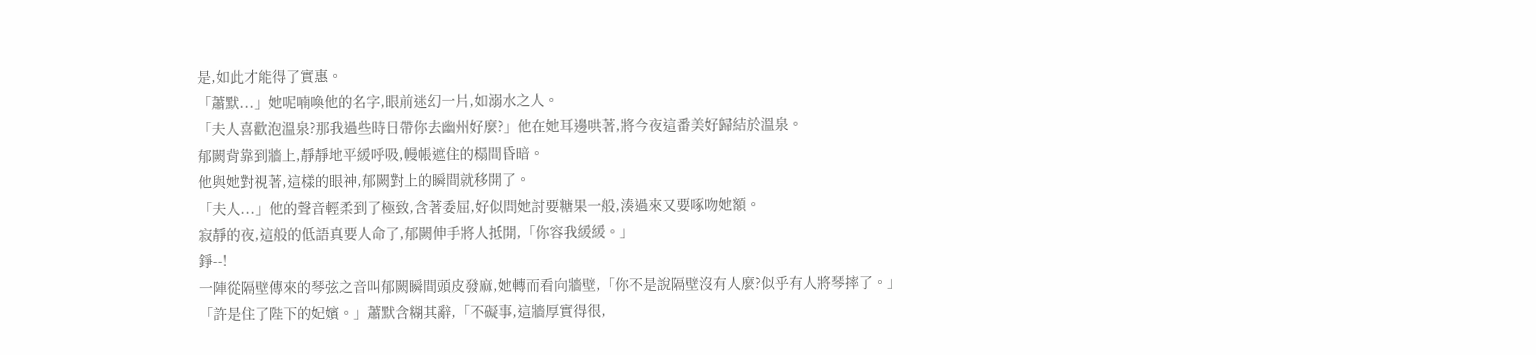是,如此才能得了實惠。
「蕭默...」她呢喃喚他的名字,眼前迷幻一片,如溺水之人。
「夫人喜歡泡溫泉?那我過些時日帶你去幽州好麼?」他在她耳邊哄著,將今夜這番美好歸結於溫泉。
郁闕背靠到牆上,靜靜地平緩呼吸,幔帳遮住的榻間昏暗。
他與她對視著,這樣的眼神,郁闕對上的瞬間就移開了。
「夫人...」他的聲音輕柔到了極致,含著委屈,好似問她討要糖果一般,湊過來又要啄吻她額。
寂靜的夜,這般的低語真要人命了,郁闕伸手將人抵開,「你容我緩緩。」
錚--!
一陣從隔壁傳來的琴弦之音叫郁闕瞬間頭皮發麻,她轉而看向牆壁,「你不是說隔壁沒有人麼?似乎有人將琴摔了。」
「許是住了陛下的妃嬪。」蕭默含糊其辭,「不礙事,這牆厚實得很,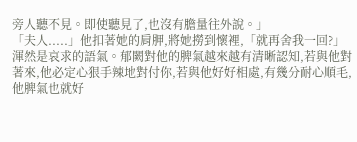旁人聽不見。即使聽見了,也沒有膽量往外說。」
「夫人.....」他扣著她的肩胛,將她撈到懷裡,「就再舍我一回?」
渾然是哀求的語氣。郁闕對他的脾氣越來越有清晰認知,若與他對著來,他必定心狠手辣地對付你,若與他好好相處,有幾分耐心順毛,他脾氣也就好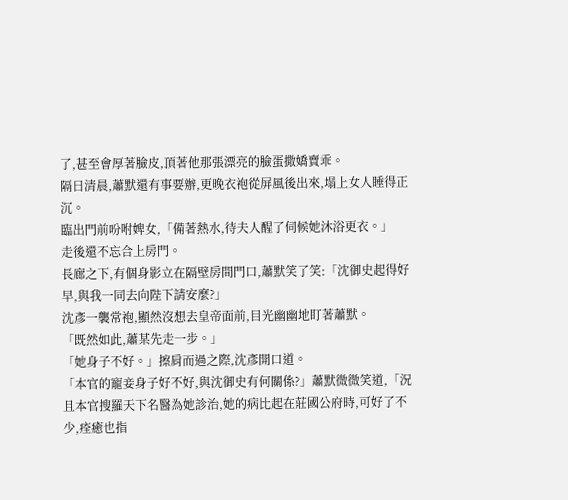了,甚至會厚著臉皮,頂著他那張漂亮的臉蛋撒嬌賣乖。
隔日清晨,蕭默還有事要辦,更晚衣袍從屏風後出來,塌上女人睡得正沉。
臨出門前吩咐婢女,「備著熱水,待夫人醒了伺候她沐浴更衣。」
走後還不忘合上房門。
長廊之下,有個身影立在隔壁房間門口,蕭默笑了笑:「沈御史起得好早,與我一同去向陛下請安麼?」
沈彥一襲常袍,顯然沒想去皇帝面前,目光幽幽地盯著蕭默。
「既然如此,蕭某先走一步。」
「她身子不好。」擦肩而過之際,沈彥開口道。
「本官的寵妾身子好不好,與沈御史有何關係?」蕭默微微笑道,「況且本官搜羅天下名醫為她診治,她的病比起在莊國公府時,可好了不少,痊癒也指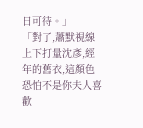日可待。」
「對了,蕭默視線上下打量沈彥,經年的舊衣,這顏色恐怕不是你夫人喜歡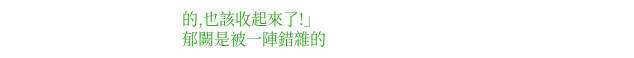的,也該收起來了!」
郁闕是被一陣錯雜的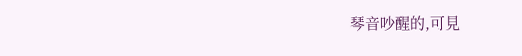琴音吵醒的,可見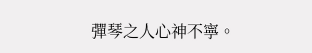彈琴之人心神不寧。